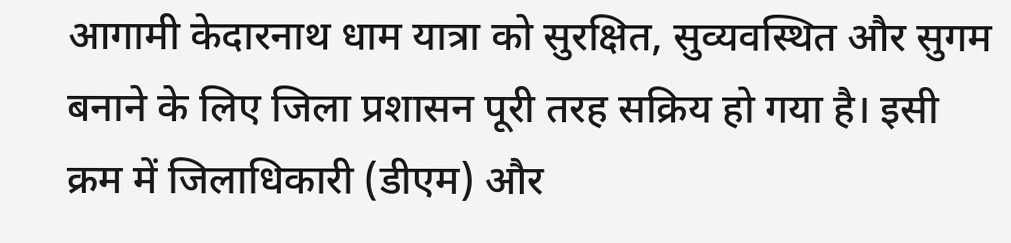आगामी केदारनाथ धाम यात्रा को सुरक्षित, सुव्यवस्थित और सुगम बनाने के लिए जिला प्रशासन पूरी तरह सक्रिय हो गया है। इसी क्रम में जिलाधिकारी (डीएम) और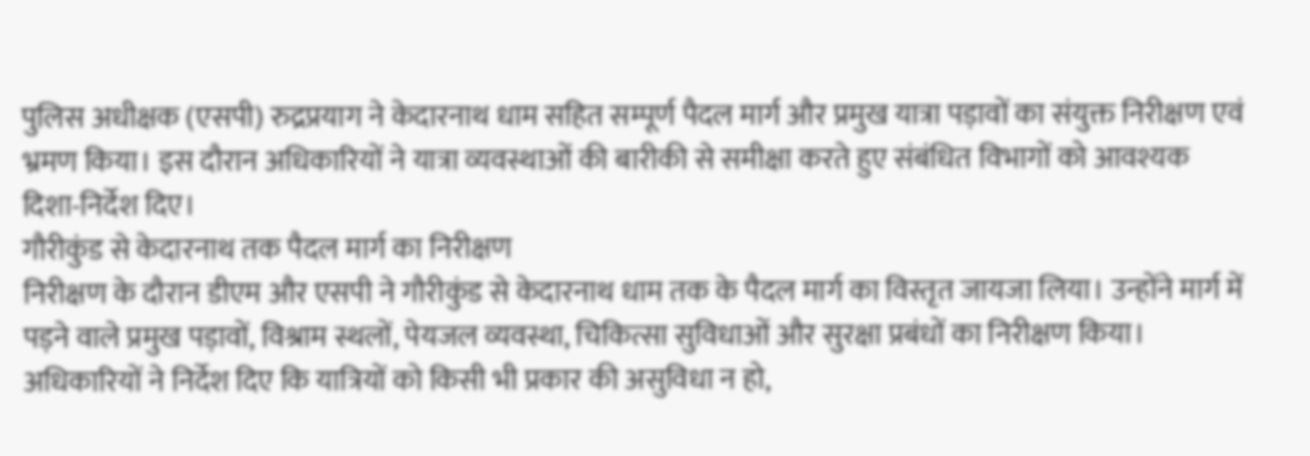पुलिस अधीक्षक (एसपी) रुद्रप्रयाग ने केदारनाथ धाम सहित सम्पूर्ण पैदल मार्ग और प्रमुख यात्रा पड़ावों का संयुक्त निरीक्षण एवं भ्रमण किया। इस दौरान अधिकारियों ने यात्रा व्यवस्थाओं की बारीकी से समीक्षा करते हुए संबंधित विभागों को आवश्यक दिशा-निर्देश दिए।
गौरीकुंड से केदारनाथ तक पैदल मार्ग का निरीक्षण
निरीक्षण के दौरान डीएम और एसपी ने गौरीकुंड से केदारनाथ धाम तक के पैदल मार्ग का विस्तृत जायजा लिया। उन्होंने मार्ग में पड़ने वाले प्रमुख पड़ावों, विश्राम स्थलों, पेयजल व्यवस्था, चिकित्सा सुविधाओं और सुरक्षा प्रबंधों का निरीक्षण किया। अधिकारियों ने निर्देश दिए कि यात्रियों को किसी भी प्रकार की असुविधा न हो,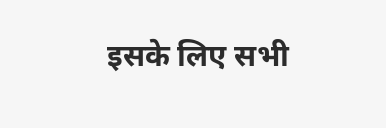इसके लिए सभी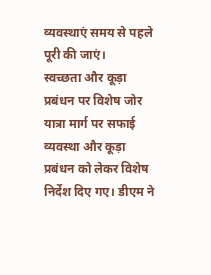व्यवस्थाएं समय से पहले पूरी की जाएं।
स्वच्छता और कूड़ा प्रबंधन पर विशेष जोर
यात्रा मार्ग पर सफाई व्यवस्था और कूड़ा प्रबंधन को लेकर विशेष निर्देश दिए गए। डीएम ने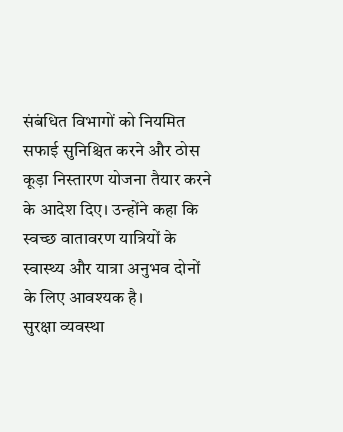संबंधित विभागों को नियमित सफाई सुनिश्चित करने और ठोस कूड़ा निस्तारण योजना तैयार करने के आदेश दिए। उन्होंने कहा कि स्वच्छ वातावरण यात्रियों के स्वास्थ्य और यात्रा अनुभव दोनों के लिए आवश्यक है।
सुरक्षा व्यवस्था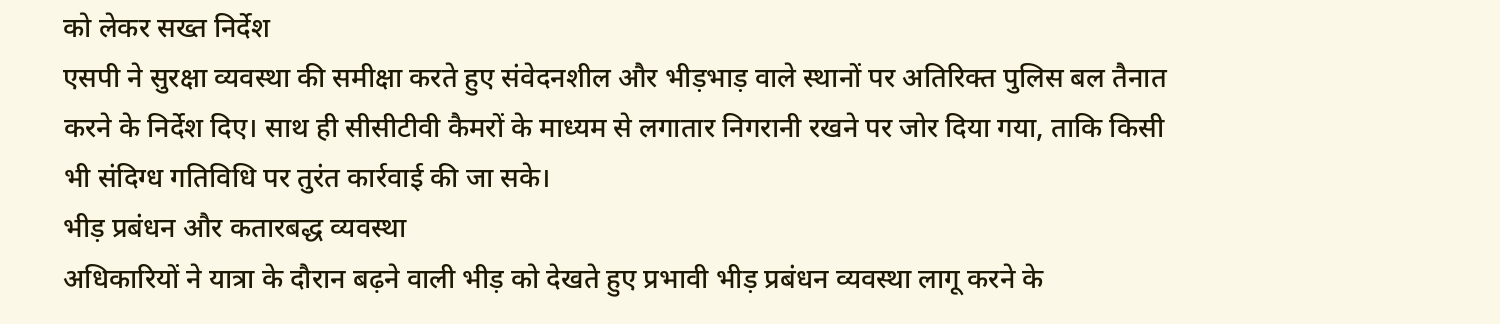को लेकर सख्त निर्देश
एसपी ने सुरक्षा व्यवस्था की समीक्षा करते हुए संवेदनशील और भीड़भाड़ वाले स्थानों पर अतिरिक्त पुलिस बल तैनात करने के निर्देश दिए। साथ ही सीसीटीवी कैमरों के माध्यम से लगातार निगरानी रखने पर जोर दिया गया, ताकि किसी भी संदिग्ध गतिविधि पर तुरंत कार्रवाई की जा सके।
भीड़ प्रबंधन और कतारबद्ध व्यवस्था
अधिकारियों ने यात्रा के दौरान बढ़ने वाली भीड़ को देखते हुए प्रभावी भीड़ प्रबंधन व्यवस्था लागू करने के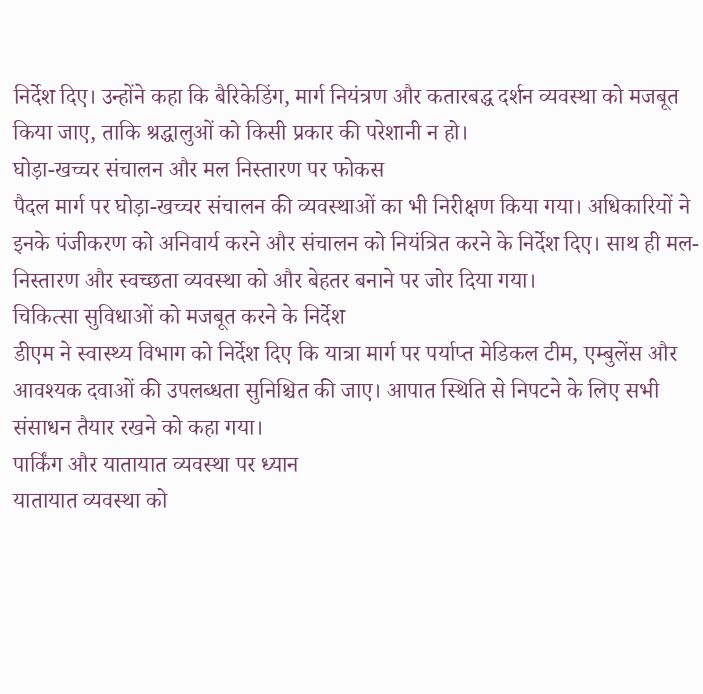निर्देश दिए। उन्होंने कहा कि बैरिकेडिंग, मार्ग नियंत्रण और कतारबद्ध दर्शन व्यवस्था को मजबूत किया जाए, ताकि श्रद्धालुओं को किसी प्रकार की परेशानी न हो।
घोड़ा-खच्चर संचालन और मल निस्तारण पर फोकस
पैदल मार्ग पर घोड़ा-खच्चर संचालन की व्यवस्थाओं का भी निरीक्षण किया गया। अधिकारियों ने इनके पंजीकरण को अनिवार्य करने और संचालन को नियंत्रित करने के निर्देश दिए। साथ ही मल-निस्तारण और स्वच्छता व्यवस्था को और बेहतर बनाने पर जोर दिया गया।
चिकित्सा सुविधाओं को मजबूत करने के निर्देश
डीएम ने स्वास्थ्य विभाग को निर्देश दिए कि यात्रा मार्ग पर पर्याप्त मेडिकल टीम, एम्बुलेंस और आवश्यक दवाओं की उपलब्धता सुनिश्चित की जाए। आपात स्थिति से निपटने के लिए सभी संसाधन तैयार रखने को कहा गया।
पार्किंग और यातायात व्यवस्था पर ध्यान
यातायात व्यवस्था को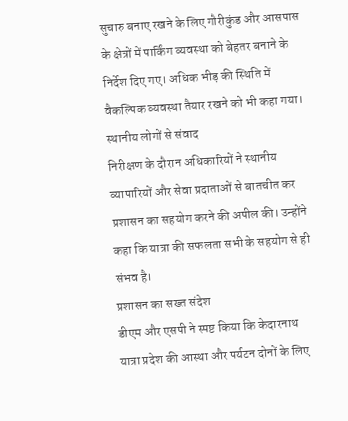सुचारु बनाए रखने के लिए गौरीकुंड और आसपास के क्षेत्रों में पार्किंग व्यवस्था को बेहतर बनाने के निर्देश दिए गए। अधिक भीड़ की स्थिति में वैकल्पिक व्यवस्था तैयार रखने को भी कहा गया।
स्थानीय लोगों से संवाद
निरीक्षण के दौरान अधिकारियों ने स्थानीय व्यापारियों और सेवा प्रदाताओं से बातचीत कर प्रशासन का सहयोग करने की अपील की। उन्होंने कहा कि यात्रा की सफलता सभी के सहयोग से ही संभव है।
प्रशासन का सख्त संदेश
डीएम और एसपी ने स्पष्ट किया कि केदारनाथ यात्रा प्रदेश की आस्था और पर्यटन दोनों के लिए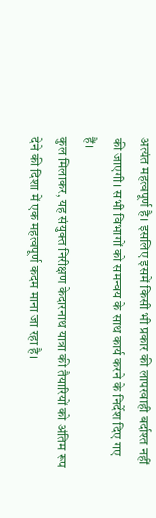अत्यंत महत्वपूर्ण है। इसलिए इसमें किसी भी प्रकार की लापरवाही बर्दाश्त नहीं की जाएगी। सभी विभागों को समन्वय के साथ कार्य करने के निर्देश दिए गए हैं।
कुल मिलाकर, यह संयुक्त निरीक्षण केदारनाथ यात्रा की तैयारियों को अंतिम रूप देने की दिशा में एक महत्वपूर्ण कदम माना जा रहा है।